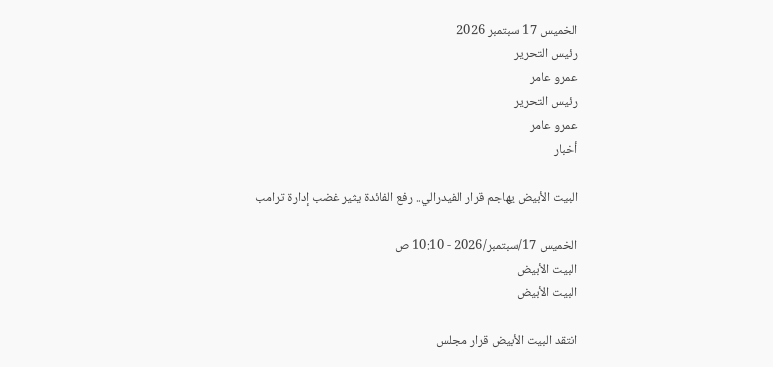الخميس 17 سبتمبر 2026
رئيس التحرير
عمرو عامر
رئيس التحرير
عمرو عامر
أخبار

البيت الأبيض يهاجم قرار الفيدرالي.. رفع الفائدة يثير غضب إدارة ترامب

الخميس 17/سبتمبر/2026 - 10:10 ص
البيت الأبيض
البيت الأبيض

انتقد البيت الأبيض قرار مجلس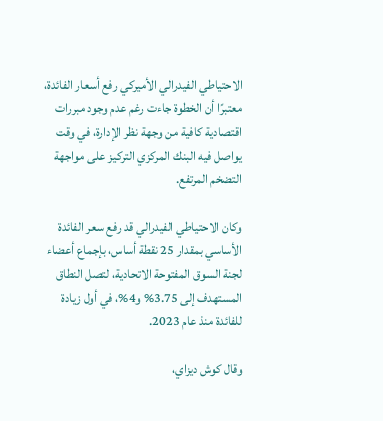الاحتياطي الفيدرالي الأميركي رفع أسعار الفائدة، معتبرًا أن الخطوة جاءت رغم عدم وجود مبررات اقتصادية كافية من وجهة نظر الإدارة، في وقت يواصل فيه البنك المركزي التركيز على مواجهة التضخم المرتفع.

وكان الاحتياطي الفيدرالي قد رفع سعر الفائدة الأساسي بمقدار 25 نقطة أساس، بإجماع أعضاء لجنة السوق المفتوحة الاتحادية، لتصل النطاق المستهدف إلى 3.75% و4%، في أول زيادة للفائدة منذ عام 2023.

وقال كوش ديزاي،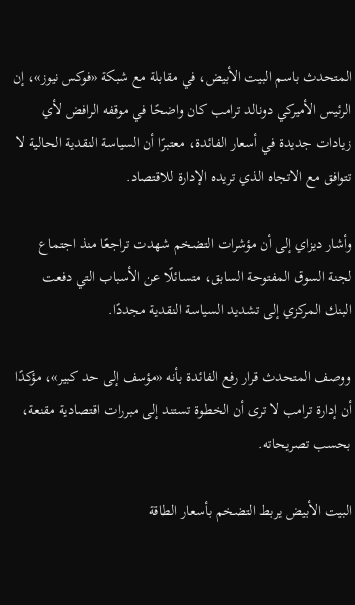المتحدث باسم البيت الأبيض، في مقابلة مع شبكة «فوكس نيوز»، إن الرئيس الأميركي دونالد ترامب كان واضحًا في موقفه الرافض لأي زيادات جديدة في أسعار الفائدة، معتبرًا أن السياسة النقدية الحالية لا تتوافق مع الاتجاه الذي تريده الإدارة للاقتصاد.

وأشار ديزاي إلى أن مؤشرات التضخم شهدت تراجعًا منذ اجتماع لجنة السوق المفتوحة السابق، متسائلًا عن الأسباب التي دفعت البنك المركزي إلى تشديد السياسة النقدية مجددًا.

ووصف المتحدث قرار رفع الفائدة بأنه «مؤسف إلى حد كبير»، مؤكدًا أن إدارة ترامب لا ترى أن الخطوة تستند إلى مبررات اقتصادية مقنعة، بحسب تصريحاته.

البيت الأبيض يربط التضخم بأسعار الطاقة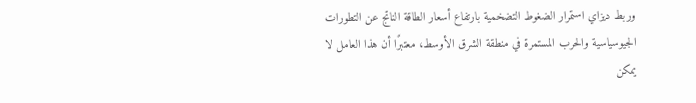وربط ديزاي استمرار الضغوط التضخمية بارتفاع أسعار الطاقة الناتج عن التطورات الجيوسياسية والحرب المستمرة في منطقة الشرق الأوسط، معتبرًا أن هذا العامل لا يمكن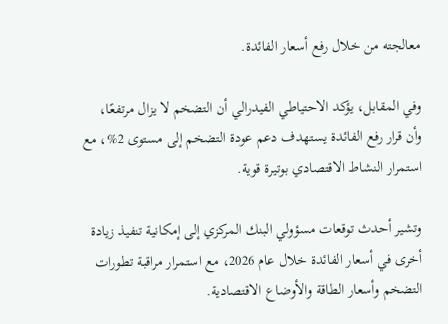معالجته من خلال رفع أسعار الفائدة.

وفي المقابل، يؤكد الاحتياطي الفيدرالي أن التضخم لا يزال مرتفعًا، وأن قرار رفع الفائدة يستهدف دعم عودة التضخم إلى مستوى 2%، مع استمرار النشاط الاقتصادي بوتيرة قوية.

وتشير أحدث توقعات مسؤولي البنك المركزي إلى إمكانية تنفيذ زيادة أخرى في أسعار الفائدة خلال عام 2026، مع استمرار مراقبة تطورات التضخم وأسعار الطاقة والأوضاع الاقتصادية.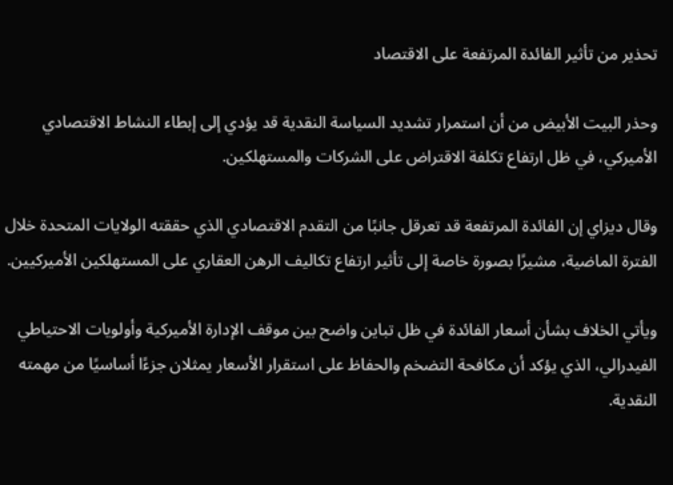تحذير من تأثير الفائدة المرتفعة على الاقتصاد

وحذر البيت الأبيض من أن استمرار تشديد السياسة النقدية قد يؤدي إلى إبطاء النشاط الاقتصادي الأميركي، في ظل ارتفاع تكلفة الاقتراض على الشركات والمستهلكين.

وقال ديزاي إن الفائدة المرتفعة قد تعرقل جانبًا من التقدم الاقتصادي الذي حققته الولايات المتحدة خلال الفترة الماضية، مشيرًا بصورة خاصة إلى تأثير ارتفاع تكاليف الرهن العقاري على المستهلكين الأميركيين.

ويأتي الخلاف بشأن أسعار الفائدة في ظل تباين واضح بين موقف الإدارة الأميركية وأولويات الاحتياطي الفيدرالي، الذي يؤكد أن مكافحة التضخم والحفاظ على استقرار الأسعار يمثلان جزءًا أساسيًا من مهمته النقدية.